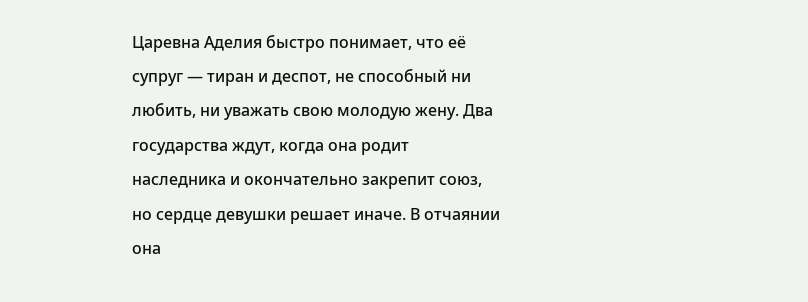Царевна Аделия быстро понимает, что её супруг — тиран и деспот, не способный ни любить, ни уважать свою молодую жену. Два государства ждут, когда она родит наследника и окончательно закрепит союз, но сердце девушки решает иначе. В отчаянии она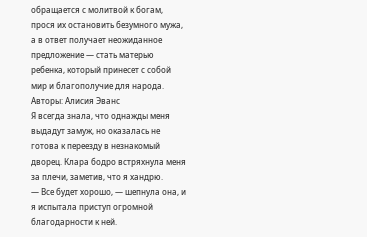обращается с молитвой к богам, прося их остановить безумного мужа, а в ответ получает неожиданное предложение — стать матерью ребенка, который принесет с собой мир и благополучие для народа.
Авторы: Алисия Эванс
Я всегда знала, что однажды меня выдадут замуж, но оказалась не готова к переезду в незнакомый дворец. Клара бодро встряхнула меня за плечи, заметив, что я хандрю.
— Все будет хорошо, — шепнула она, и я испытала приступ огромной благодарности к ней.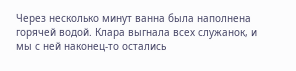Через несколько минут ванна была наполнена горячей водой. Клара выгнала всех служанок, и мы с ней наконец-то остались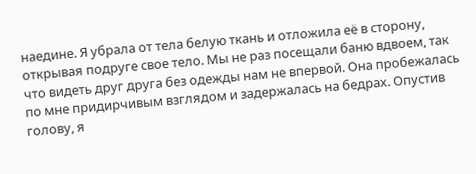наедине. Я убрала от тела белую ткань и отложила её в сторону, открывая подруге свое тело. Мы не раз посещали баню вдвоем, так что видеть друг друга без одежды нам не впервой. Она пробежалась по мне придирчивым взглядом и задержалась на бедрах. Опустив голову, я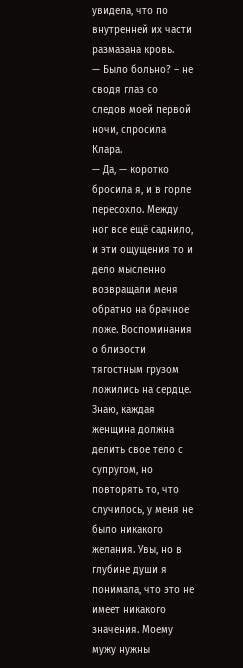увидела, что по внутренней их части размазана кровь.
— Было больно? – не сводя глаз со следов моей первой ночи, спросила Клара.
— Да, — коротко бросила я, и в горле пересохло. Между ног все ещё саднило, и эти ощущения то и дело мысленно возвращали меня обратно на брачное ложе. Воспоминания о близости тягостным грузом ложились на сердце. Знаю, каждая женщина должна делить свое тело с супругом, но повторять то, что случилось, у меня не было никакого желания. Увы, но в глубине души я понимала, что это не имеет никакого значения. Моему мужу нужны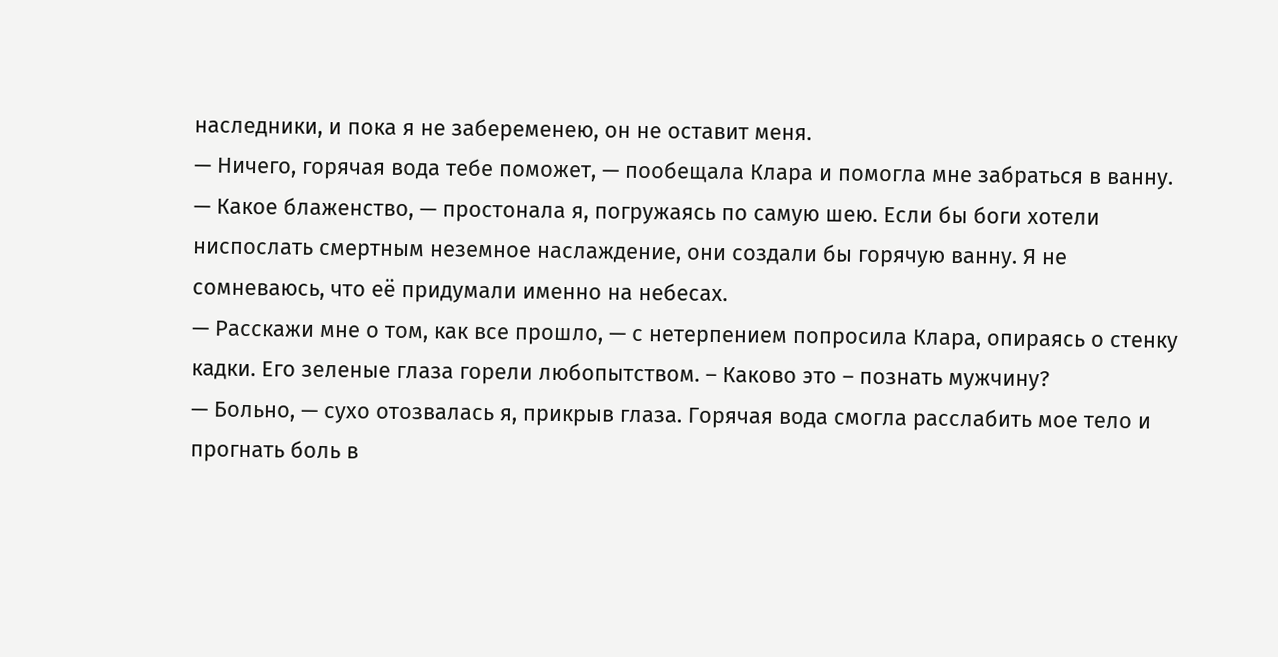наследники, и пока я не забеременею, он не оставит меня.
— Ничего, горячая вода тебе поможет, — пообещала Клара и помогла мне забраться в ванну.
— Какое блаженство, — простонала я, погружаясь по самую шею. Если бы боги хотели ниспослать смертным неземное наслаждение, они создали бы горячую ванну. Я не сомневаюсь, что её придумали именно на небесах.
— Расскажи мне о том, как все прошло, — с нетерпением попросила Клара, опираясь о стенку кадки. Его зеленые глаза горели любопытством. – Каково это – познать мужчину?
— Больно, — сухо отозвалась я, прикрыв глаза. Горячая вода смогла расслабить мое тело и прогнать боль в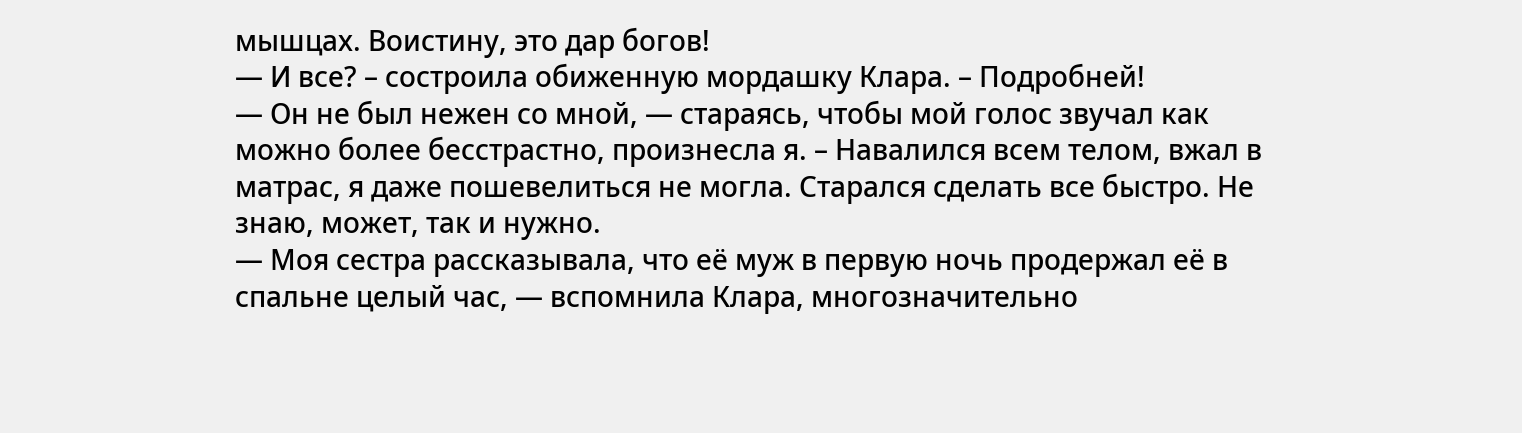мышцах. Воистину, это дар богов!
— И все? – состроила обиженную мордашку Клара. – Подробней!
— Он не был нежен со мной, — стараясь, чтобы мой голос звучал как можно более бесстрастно, произнесла я. – Навалился всем телом, вжал в матрас, я даже пошевелиться не могла. Старался сделать все быстро. Не знаю, может, так и нужно.
— Моя сестра рассказывала, что её муж в первую ночь продержал её в спальне целый час, — вспомнила Клара, многозначительно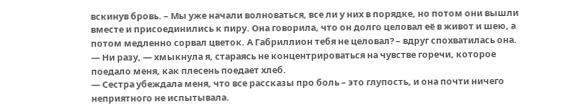вскинув бровь. – Мы уже начали волноваться, все ли у них в порядке, но потом они вышли вместе и присоединились к пиру. Она говорила, что он долго целовал её в живот и шею, а потом медленно сорвал цветок. А Габриллион тебя не целовал? – вдруг спохватилась она.
— Ни разу, — хмыкнула я, стараясь не концентрироваться на чувстве горечи, которое поедало меня, как плесень поедает хлеб.
— Сестра убеждала меня, что все рассказы про боль – это глупость, и она почти ничего неприятного не испытывала.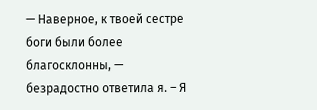— Наверное, к твоей сестре боги были более благосклонны, — безрадостно ответила я. – Я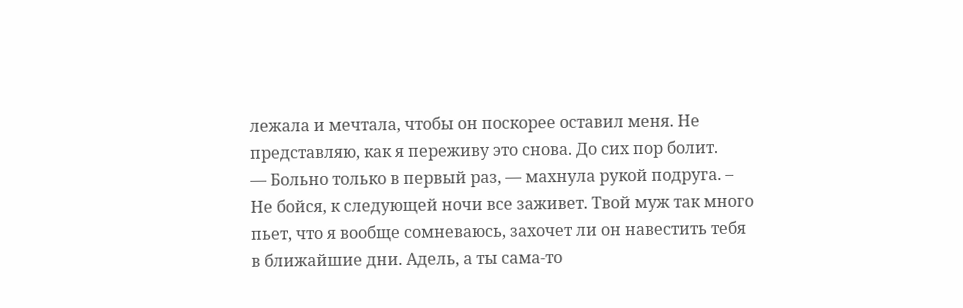лежала и мечтала, чтобы он поскорее оставил меня. Не представляю, как я переживу это снова. До сих пор болит.
— Больно только в первый раз, — махнула рукой подруга. – Не бойся, к следующей ночи все заживет. Твой муж так много пьет, что я вообще сомневаюсь, захочет ли он навестить тебя в ближайшие дни. Адель, а ты сама-то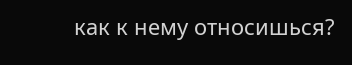как к нему относишься?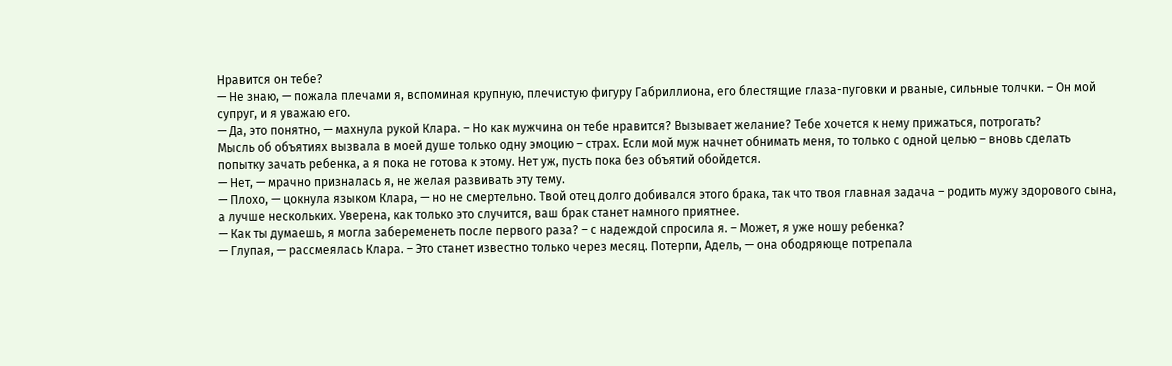Нравится он тебе?
— Не знаю, — пожала плечами я, вспоминая крупную, плечистую фигуру Габриллиона, его блестящие глаза-пуговки и рваные, сильные толчки. – Он мой супруг, и я уважаю его.
— Да, это понятно, — махнула рукой Клара. – Но как мужчина он тебе нравится? Вызывает желание? Тебе хочется к нему прижаться, потрогать?
Мысль об объятиях вызвала в моей душе только одну эмоцию – страх. Если мой муж начнет обнимать меня, то только с одной целью – вновь сделать попытку зачать ребенка, а я пока не готова к этому. Нет уж, пусть пока без объятий обойдется.
— Нет, — мрачно призналась я, не желая развивать эту тему.
— Плохо, — цокнула языком Клара, — но не смертельно. Твой отец долго добивался этого брака, так что твоя главная задача – родить мужу здорового сына, а лучше нескольких. Уверена, как только это случится, ваш брак станет намного приятнее.
— Как ты думаешь, я могла забеременеть после первого раза? – с надеждой спросила я. – Может, я уже ношу ребенка?
— Глупая, — рассмеялась Клара. – Это станет известно только через месяц. Потерпи, Адель, — она ободряюще потрепала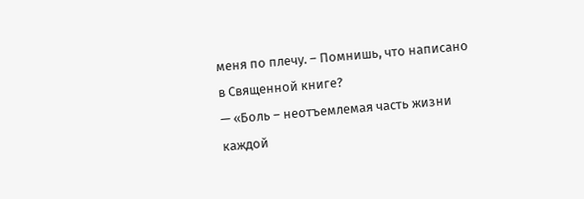меня по плечу. – Помнишь, что написано в Священной книге?
— «Боль – неотъемлемая часть жизни каждой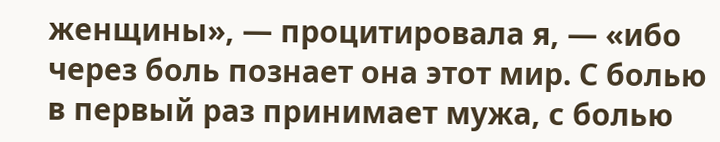женщины», — процитировала я, — «ибо через боль познает она этот мир. С болью в первый раз принимает мужа, с болью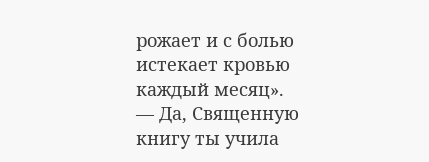рожает и с болью истекает кровью каждый месяц».
— Да, Священную книгу ты учила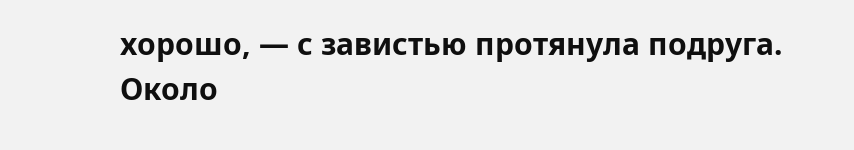хорошо, — с завистью протянула подруга.
Около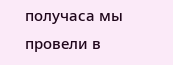получаса мы провели в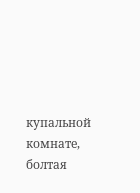купальной комнате, болтая